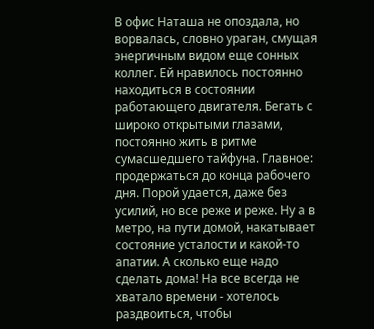В офис Наташа не опоздала, но ворвалась, словно ураган, смущая энергичным видом еще сонных коллег. Ей нравилось постоянно находиться в состоянии работающего двигателя. Бегать с широко открытыми глазами, постоянно жить в ритме сумасшедшего тайфуна. Главное: продержаться до конца рабочего дня. Порой удается, даже без усилий, но все реже и реже. Ну а в метро, на пути домой, накатывает состояние усталости и какой-то апатии. А сколько еще надо сделать дома! На все всегда не хватало времени - хотелось раздвоиться, чтобы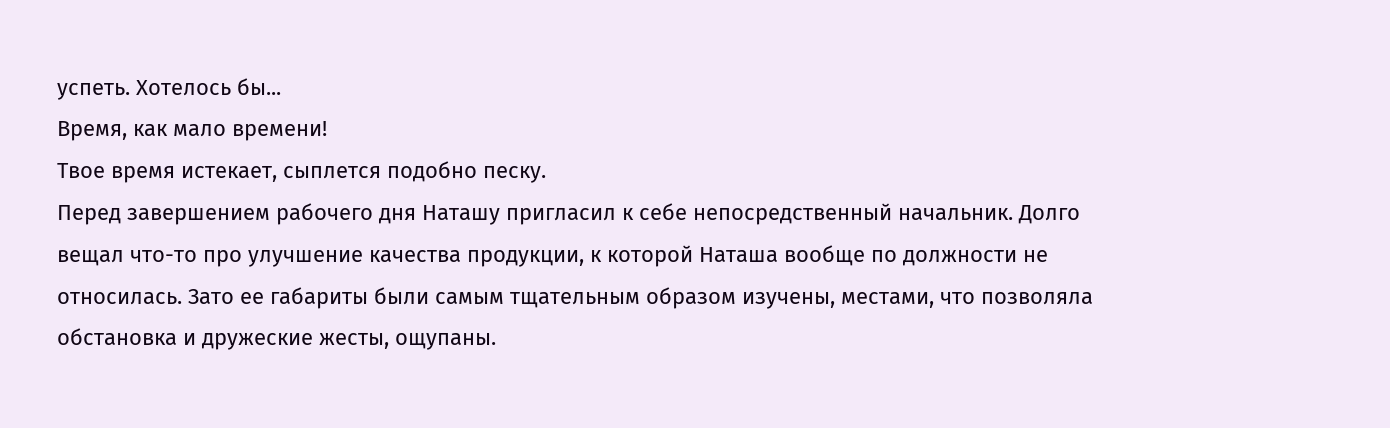успеть. Хотелось бы...
Время, как мало времени!
Твое время истекает, сыплется подобно песку.
Перед завершением рабочего дня Наташу пригласил к себе непосредственный начальник. Долго вещал что-то про улучшение качества продукции, к которой Наташа вообще по должности не относилась. Зато ее габариты были самым тщательным образом изучены, местами, что позволяла обстановка и дружеские жесты, ощупаны.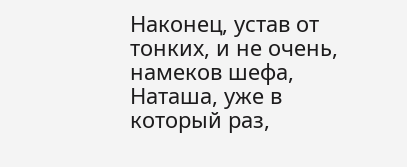Наконец, устав от тонких, и не очень, намеков шефа, Наташа, уже в который раз,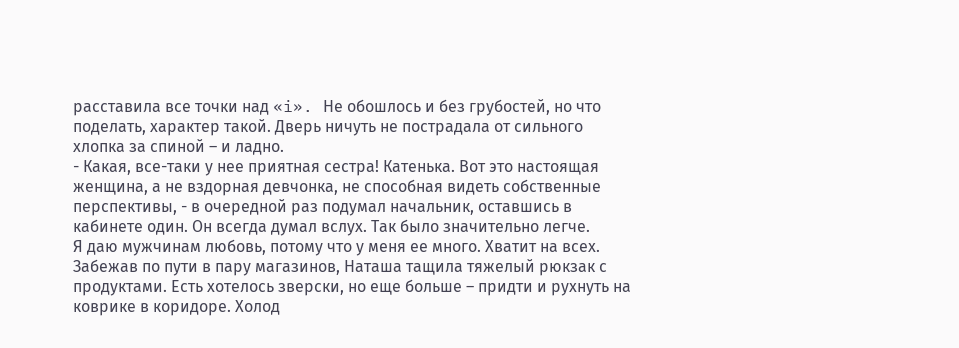расставила все точки над «i». Не обошлось и без грубостей, но что поделать, характер такой. Дверь ничуть не пострадала от сильного хлопка за спиной – и ладно.
- Какая, все-таки у нее приятная сестра! Катенька. Вот это настоящая женщина, а не вздорная девчонка, не способная видеть собственные перспективы, - в очередной раз подумал начальник, оставшись в кабинете один. Он всегда думал вслух. Так было значительно легче.
Я даю мужчинам любовь, потому что у меня ее много. Хватит на всех.
Забежав по пути в пару магазинов, Наташа тащила тяжелый рюкзак с продуктами. Есть хотелось зверски, но еще больше – придти и рухнуть на коврике в коридоре. Холод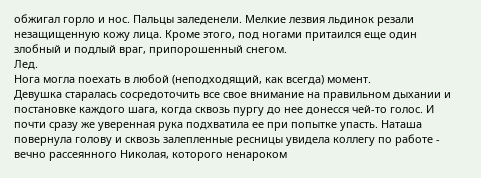обжигал горло и нос. Пальцы заледенели. Мелкие лезвия льдинок резали незащищенную кожу лица. Кроме этого, под ногами притаился еще один злобный и подлый враг, припорошенный снегом.
Лед.
Нога могла поехать в любой (неподходящий, как всегда) момент.
Девушка старалась сосредоточить все свое внимание на правильном дыхании и постановке каждого шага, когда сквозь пургу до нее донесся чей-то голос. И почти сразу же уверенная рука подхватила ее при попытке упасть. Наташа повернула голову и сквозь залепленные ресницы увидела коллегу по работе - вечно рассеянного Николая, которого ненароком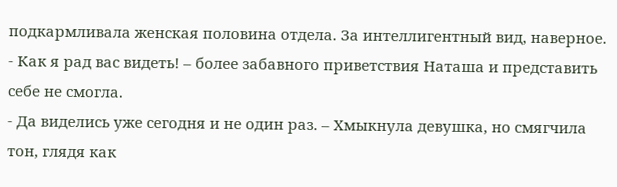подкармливала женская половина отдела. За интеллигентный вид, наверное.
- Как я рад вас видеть! – более забавного приветствия Наташа и представить себе не смогла.
- Да виделись уже сегодня и не один раз. – Хмыкнула девушка, но смягчила тон, глядя как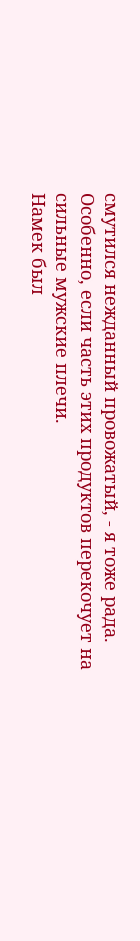смутился нежданный провожатый, - я тоже рада. Особенно, если часть этих продуктов перекочует на сильные мужские плечи.
Намек был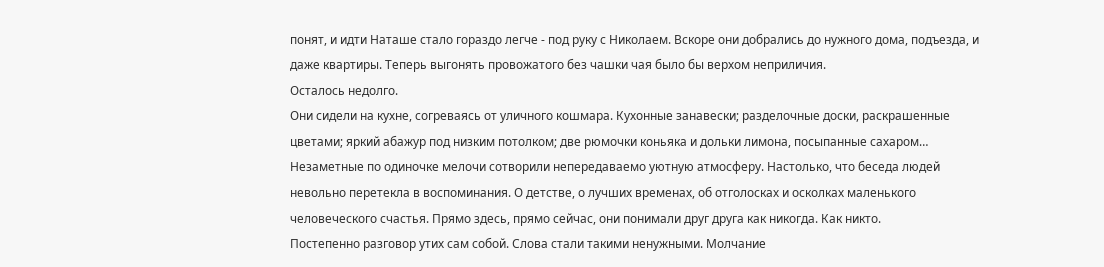понят, и идти Наташе стало гораздо легче - под руку с Николаем. Вскоре они добрались до нужного дома, подъезда, и даже квартиры. Теперь выгонять провожатого без чашки чая было бы верхом неприличия.
Осталось недолго.
Они сидели на кухне, согреваясь от уличного кошмара. Кухонные занавески; разделочные доски, раскрашенные цветами; яркий абажур под низким потолком; две рюмочки коньяка и дольки лимона, посыпанные сахаром… Незаметные по одиночке мелочи сотворили непередаваемо уютную атмосферу. Настолько, что беседа людей невольно перетекла в воспоминания. О детстве, о лучших временах, об отголосках и осколках маленького человеческого счастья. Прямо здесь, прямо сейчас, они понимали друг друга как никогда. Как никто.
Постепенно разговор утих сам собой. Слова стали такими ненужными. Молчание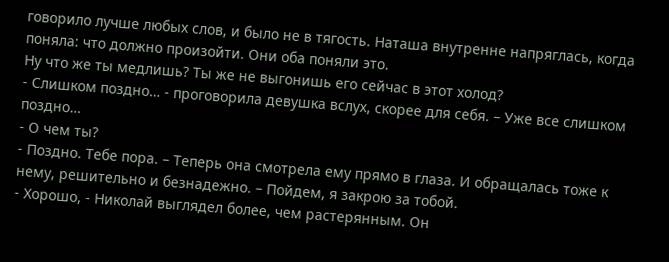говорило лучше любых слов, и было не в тягость. Наташа внутренне напряглась, когда поняла: что должно произойти. Они оба поняли это.
Ну что же ты медлишь? Ты же не выгонишь его сейчас в этот холод?
- Слишком поздно… - проговорила девушка вслух, скорее для себя. – Уже все слишком поздно…
- О чем ты?
- Поздно. Тебе пора. – Теперь она смотрела ему прямо в глаза. И обращалась тоже к нему, решительно и безнадежно. – Пойдем, я закрою за тобой.
- Хорошо, - Николай выглядел более, чем растерянным. Он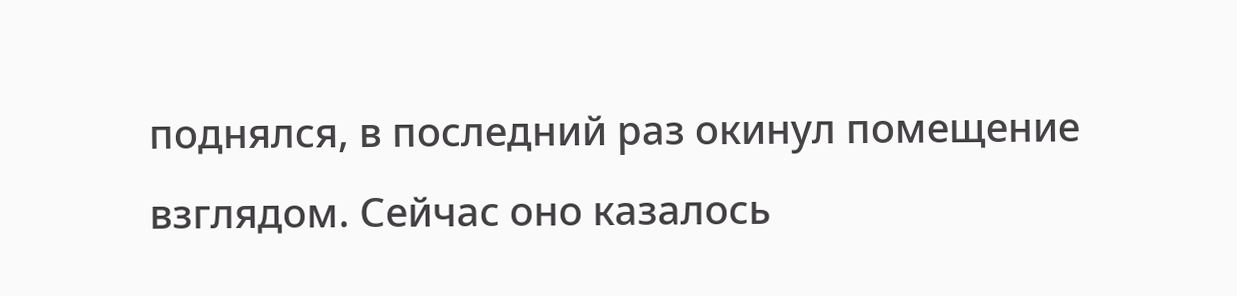поднялся, в последний раз окинул помещение взглядом. Сейчас оно казалось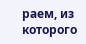раем, из которого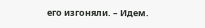его изгоняли. – Идем.